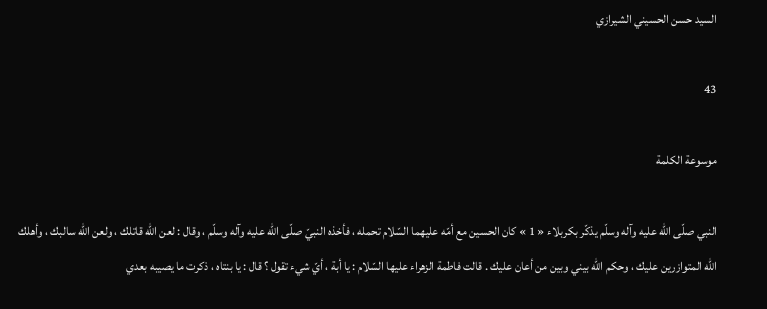السيد حسن الحسيني الشيرازي

43

موسوعة الكلمة

النبي صلّى اللّه عليه وآله وسلّم يذكّر بكربلاء « 1 » كان الحسين مع أمّه عليهما السّلام تحمله ، فأخذه النبيّ صلّى اللّه عليه وآله وسلّم ، وقال : لعن اللّه قاتلك ، ولعن اللّه سالبك ، وأهلك اللّه المتوازرين عليك ، وحكم اللّه بيني وبين من أعان عليك . قالت فاطمة الزهراء عليها السّلام : يا أبة ، أيّ شيء تقول ؟ قال : يا بنتاه ، ذكرت ما يصيبه بعدي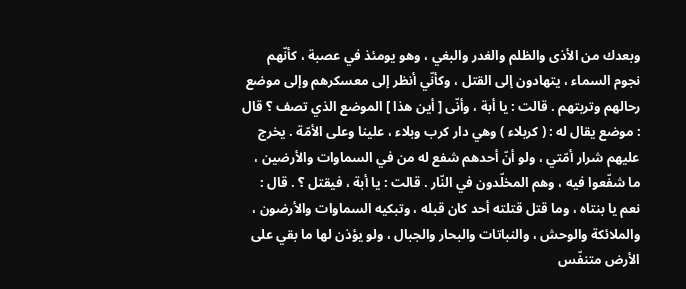وبعدك من الأذى والظلم والغدر والبغي ، وهو يومئذ في عصبة ، كأنّهم نجوم السماء ، يتهادون إلى القتل ، وكأنّي أنظر إلى معسكرهم وإلى موضع رحالهم وتربتهم . قالت : يا أبة ، وأنّى [ أين هذا ] الموضع الذي تصف ؟ قال : موضع يقال له : ( كربلاء ) وهي دار كرب وبلاء ، علينا وعلى الأمّة . يخرج عليهم شرار أمّتي ، ولو أنّ أحدهم شفع له من في السماوات والأرضين ، ما شفّعوا فيه ، وهم المخلّدون في النّار . قالت : يا أبة ، فيقتل ؟ . قال : نعم يا بنتاه ، وما قتل قتلته أحد كان قبله ، وتبكيه السماوات والأرضون ، والملائكة والوحش ، والنباتات والبحار والجبال ، ولو يؤذن لها ما بقي على الأرض متنفّس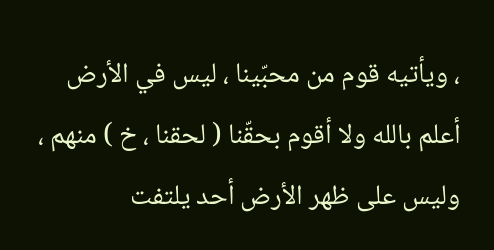، ويأتيه قوم من محبّينا ، ليس في الأرض أعلم بالله ولا أقوم بحقّنا ( لحقنا ، خ ) منهم ، وليس على ظهر الأرض أحد يلتفت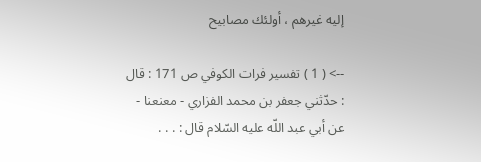إليه غيرهم ، أولئك مصابيح

--> ( 1 ) تفسير فرات الكوفي ص 171 : قال : حدّثني جعفر بن محمد الفزاري - معنعنا - عن أبي عبد اللّه عليه السّلام قال : . . .